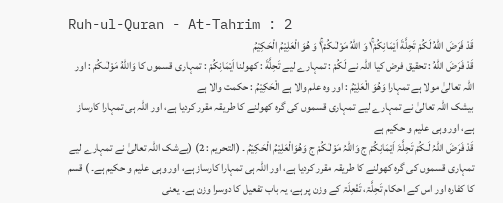Ruh-ul-Quran - At-Tahrim : 2
قَدْ فَرَضَ اللّٰهُ لَكُمْ تَحِلَّةَ اَیْمَانِكُمْ١ۚ وَ اللّٰهُ مَوْلٰىكُمْ١ۚ وَ هُوَ الْعَلِیْمُ الْحَكِیْمُ
قَدْ فَرَضَ اللّٰهُ : تحقیق فرض کیا اللہ نے لَكُمْ : تمہارے لیے تَحِلَّةَ : کھولنا اَيْمَانِكُمْ : تمہاری قسموں کا وَاللّٰهُ مَوْلٰىكُمْ : اور اللہ تعالیٰ مولا ہے تمہارا وَهُوَ الْعَلِيْمُ : اور وہ علم والا ہے الْحَكِيْمُ : حکمت والا ہے
بیشک اللہ تعالیٰ نے تمہارے لیے تمہاری قسموں کی گرہ کھولنے کا طریقہ مقرر کردیا ہے، اور اللہ ہی تمہارا کارساز ہے، اور وہی علیم و حکیم ہے
قَدْ فَرَضَ اللّٰہُ لَـکُمْ تَحِلَّۃَ اَیْمَانِکُمْ ج وَاللّٰہُ مَوْلٰـکُمْ ج وَھُوَالْعَلِیْمُ الْحَکِیْمُ ۔ (التحریم : 2) (بےشک اللہ تعالیٰ نے تمہارے لیے تمہاری قسموں کی گرہ کھولنے کا طریقہ مقرر کردیا ہے، اور اللہ ہی تمہارا کارساز ہے، اور وہی علیم و حکیم ہے۔ ) قسم کا کفارہ اور اس کے احکام تَحِلَّۃ، تَفْعِلَۃ کے وزن پر ہے، یہ باب تفعیل کا دوسرا وزن ہے۔ یعنی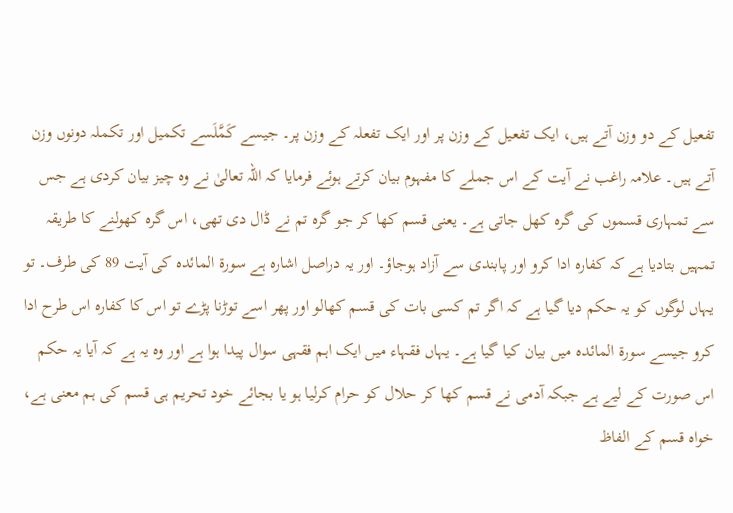تفعیل کے دو وزن آتے ہیں، ایک تفعیل کے وزن پر اور ایک تفعلہ کے وزن پر۔ جیسے کَمَّلَسے تکمیل اور تکملہ دونوں وزن آتے ہیں۔ علامہ راغب نے آیت کے اس جملے کا مفہوم بیان کرتے ہوئے فرمایا کہ اللہ تعالیٰ نے وہ چیز بیان کردی ہے جس سے تمہاری قسموں کی گرہ کھل جاتی ہے۔ یعنی قسم کھا کر جو گرہ تم نے ڈال دی تھی، اس گرہ کھولنے کا طریقہ تمہیں بتادیا ہے کہ کفارہ ادا کرو اور پابندی سے آزاد ہوجاؤ۔ اور یہ دراصل اشارہ ہے سورة المائدہ کی آیت 89 کی طرف۔ تو یہاں لوگوں کو یہ حکم دیا گیا ہے کہ اگر تم کسی بات کی قسم کھالو اور پھر اسے توڑنا پڑے تو اس کا کفارہ اس طرح ادا کرو جیسے سورة المائدہ میں بیان کیا گیا ہے۔ یہاں فقہاء میں ایک اہم فقہی سوال پیدا ہوا ہے اور وہ یہ ہے کہ آیا یہ حکم اس صورت کے لیے ہے جبکہ آدمی نے قسم کھا کر حلال کو حرام کرلیا ہو یا بجائے خود تحریم ہی قسم کی ہم معنی ہے، خواہ قسم کے الفاظ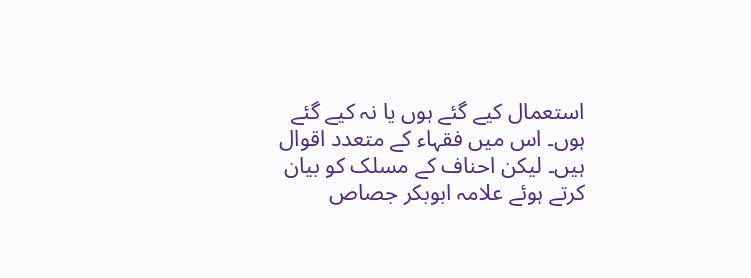استعمال کیے گئے ہوں یا نہ کیے گئے ہوں۔ اس میں فقہاء کے متعدد اقوال ہیں۔ لیکن احناف کے مسلک کو بیان کرتے ہوئے علامہ ابوبکر جصاص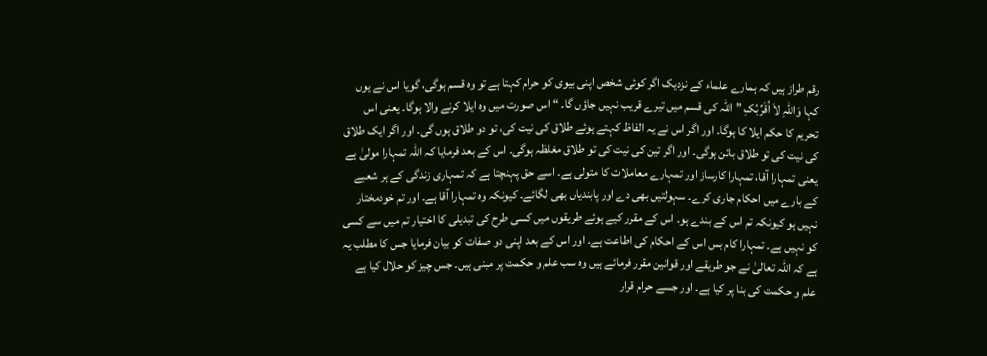رقم طراز ہیں کہ ہمارے علماء کے نزدیک اگر کوئی شخص اپنی بیوی کو حرام کہتا ہے تو وہ قسم ہوگی، گویا اس نے یوں کہا وَاللّٰہِ لاَ اُقَرِّبُکِ ” اللہ کی قسم میں تیرے قریب نہیں جاؤں گا۔ “ اس صورت میں وہ ایلا کرنے والا ہوگا۔ یعنی اس تحریم کا حکم ایلا کا ہوگا۔ اور اگر اس نے یہ الفاظ کہتے ہوئے طلاق کی نیت کی، تو دو طلاق ہوں گی۔ اور اگر ایک طلاق کی نیت کی تو طلاق بائن ہوگی۔ اور اگر تین کی نیت کی تو طلاق مغلظہ ہوگی۔ اس کے بعد فرمایا کہ اللہ تمہارا مولیٰ ہے یعنی تمہارا آقا، تمہارا کارساز اور تمہارے معاملات کا متولی ہے۔ اسے حق پہنچتا ہے کہ تمہاری زندگی کے ہر شعبے کے بارے میں احکام جاری کرے۔ سہولتیں بھی دے اور پابندیاں بھی لگائے۔ کیونکہ وہ تمہارا آقا ہے۔ اور تم خودمختار نہیں ہو کیونکہ تم اس کے بندے ہو۔ اس کے مقرر کیے ہوئے طریقوں میں کسی طرح کی تبدیلی کا اختیار تم میں سے کسی کو نہیں ہے۔ تمہارا کام بس اس کے احکام کی اطاعت ہے۔ اور اس کے بعد اپنی دو صفات کو بیان فرمایا جس کا مطلب یہ ہے کہ اللہ تعالیٰ نے جو طریقے اور قوانین مقرر فرمائے ہیں وہ سب علم و حکمت پر مبنی ہیں۔ جس چیز کو حلال کیا ہے علم و حکمت کی بنا پر کیا ہے۔ اور جسے حرام قرار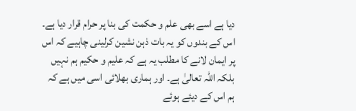دیا ہے اسے بھی علم و حکمت کی بنا پر حرام قرار دیا ہے۔ اس کے بندوں کو یہ بات ذہن نشین کرلینی چاہیے کہ اس پر ایمان لانے کا مطلب یہ ہے کہ علیم و حکیم ہم نہیں بلکہ اللہ تعالیٰ ہے۔ اور ہماری بھلائی اسی میں ہے کہ ہم اس کے دیئے ہوئے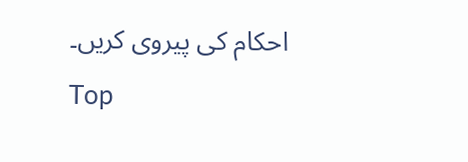احکام کی پیروی کریں۔
Top